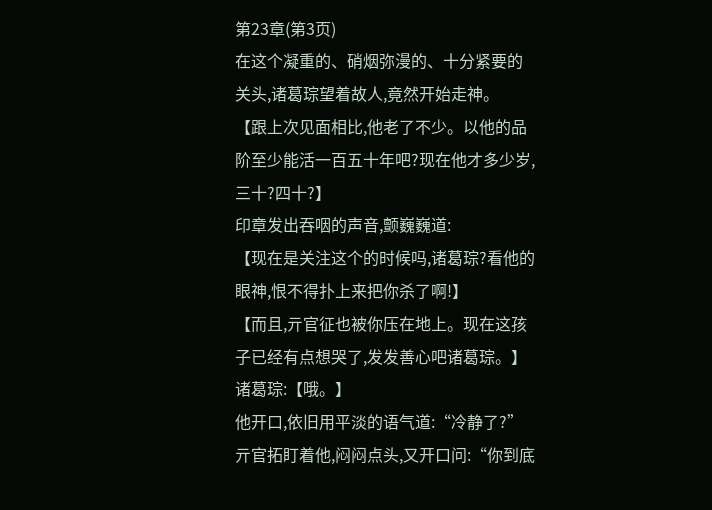第23章(第3页)
在这个凝重的、硝烟弥漫的、十分紧要的关头,诸葛琮望着故人,竟然开始走神。
【跟上次见面相比,他老了不少。以他的品阶至少能活一百五十年吧?现在他才多少岁,三十?四十?】
印章发出吞咽的声音,颤巍巍道:
【现在是关注这个的时候吗,诸葛琮?看他的眼神,恨不得扑上来把你杀了啊!】
【而且,亓官征也被你压在地上。现在这孩子已经有点想哭了,发发善心吧诸葛琮。】
诸葛琮:【哦。】
他开口,依旧用平淡的语气道:“冷静了?”
亓官拓盯着他,闷闷点头,又开口问:“你到底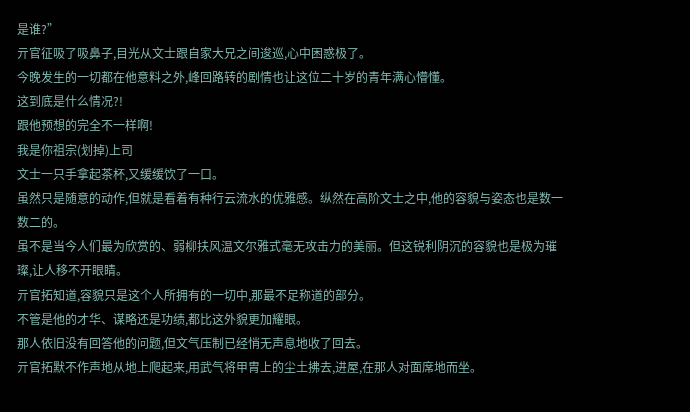是谁?”
亓官征吸了吸鼻子,目光从文士跟自家大兄之间逡巡,心中困惑极了。
今晚发生的一切都在他意料之外,峰回路转的剧情也让这位二十岁的青年满心懵懂。
这到底是什么情况?!
跟他预想的完全不一样啊!
我是你祖宗(划掉)上司
文士一只手拿起茶杯,又缓缓饮了一口。
虽然只是随意的动作,但就是看着有种行云流水的优雅感。纵然在高阶文士之中,他的容貌与姿态也是数一数二的。
虽不是当今人们最为欣赏的、弱柳扶风温文尔雅式毫无攻击力的美丽。但这锐利阴沉的容貌也是极为璀璨,让人移不开眼睛。
亓官拓知道,容貌只是这个人所拥有的一切中,那最不足称道的部分。
不管是他的才华、谋略还是功绩,都比这外貌更加耀眼。
那人依旧没有回答他的问题,但文气压制已经悄无声息地收了回去。
亓官拓默不作声地从地上爬起来,用武气将甲胄上的尘土拂去,进屋,在那人对面席地而坐。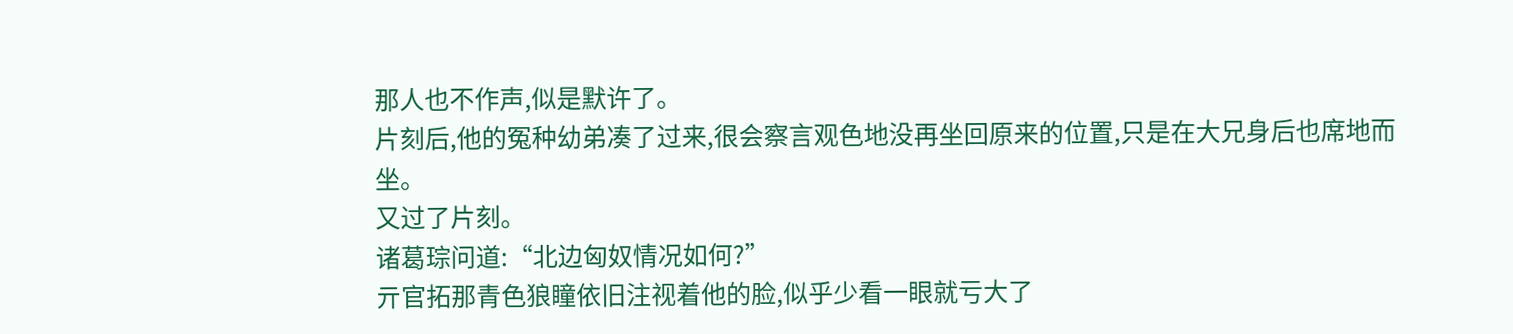那人也不作声,似是默许了。
片刻后,他的冤种幼弟凑了过来,很会察言观色地没再坐回原来的位置,只是在大兄身后也席地而坐。
又过了片刻。
诸葛琮问道:“北边匈奴情况如何?”
亓官拓那青色狼瞳依旧注视着他的脸,似乎少看一眼就亏大了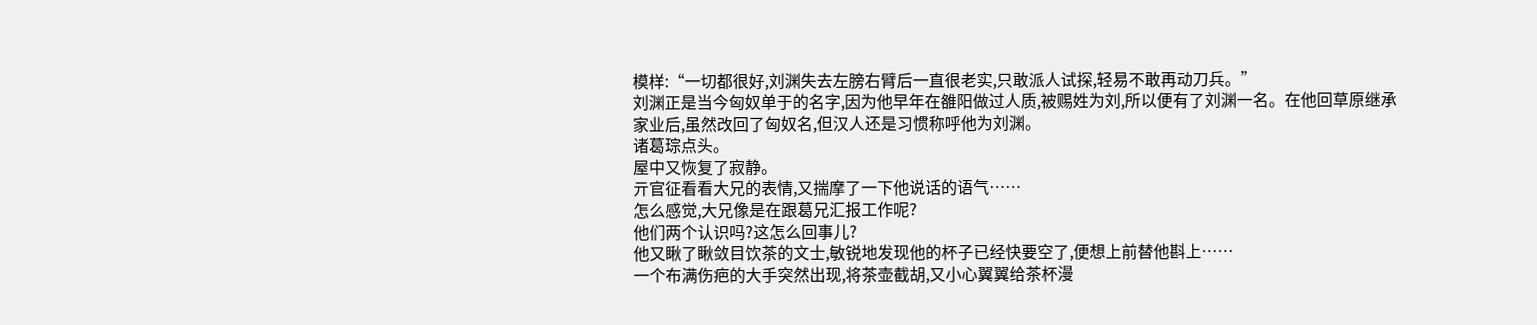模样:“一切都很好,刘渊失去左膀右臂后一直很老实,只敢派人试探,轻易不敢再动刀兵。”
刘渊正是当今匈奴单于的名字,因为他早年在雒阳做过人质,被赐姓为刘,所以便有了刘渊一名。在他回草原继承家业后,虽然改回了匈奴名,但汉人还是习惯称呼他为刘渊。
诸葛琮点头。
屋中又恢复了寂静。
亓官征看看大兄的表情,又揣摩了一下他说话的语气……
怎么感觉,大兄像是在跟葛兄汇报工作呢?
他们两个认识吗?这怎么回事儿?
他又瞅了瞅敛目饮茶的文士,敏锐地发现他的杯子已经快要空了,便想上前替他斟上……
一个布满伤疤的大手突然出现,将茶壶截胡,又小心翼翼给茶杯漫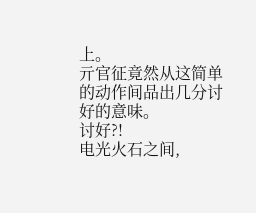上。
亓官征竟然从这简单的动作间品出几分讨好的意味。
讨好?!
电光火石之间,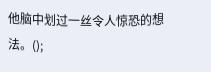他脑中划过一丝令人惊恐的想法。();